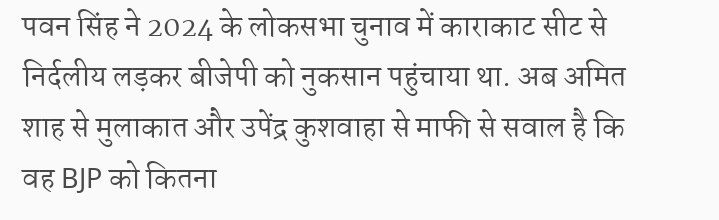पवन सिंह ने 2024 के लोकसभा चुनाव में काराकाट सीट से निर्दलीय लड़कर बीजेपी को नुकसान पहुंचाया था. अब अमित शाह से मुलाकात और उपेंद्र कुशवाहा से माफी से सवाल है कि वह BJP को कितना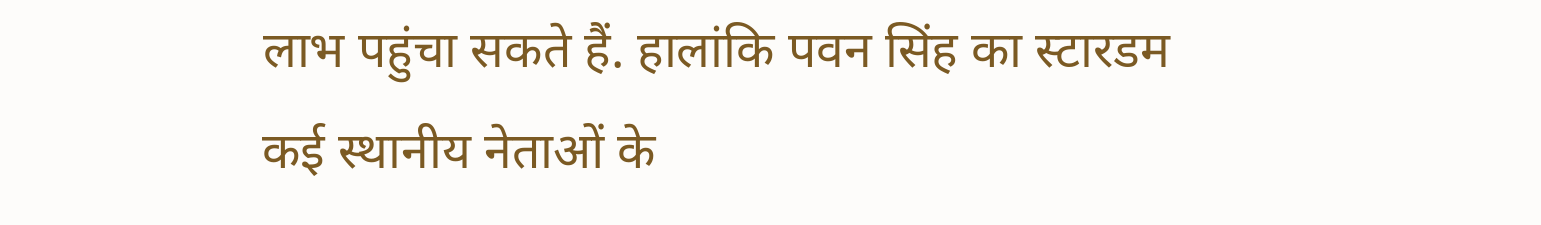लाभ पहुंचा सकते हैं. हालांकि पवन सिंह का स्टारडम कई स्थानीय नेताओं के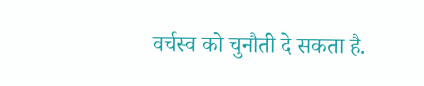वर्चस्व को चुनौती दे सकता है.